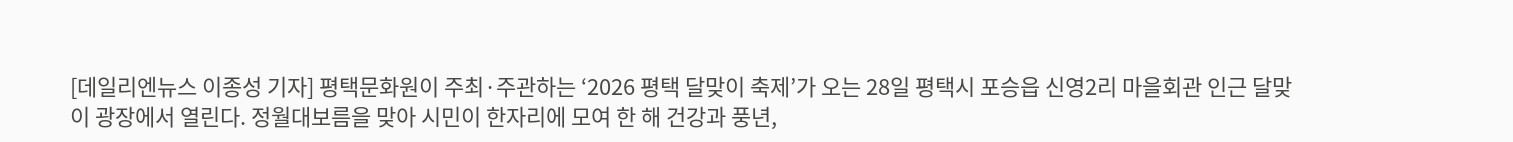[데일리엔뉴스 이종성 기자] 평택문화원이 주최·주관하는 ‘2026 평택 달맞이 축제’가 오는 28일 평택시 포승읍 신영2리 마을회관 인근 달맞이 광장에서 열린다. 정월대보름을 맞아 시민이 한자리에 모여 한 해 건강과 풍년,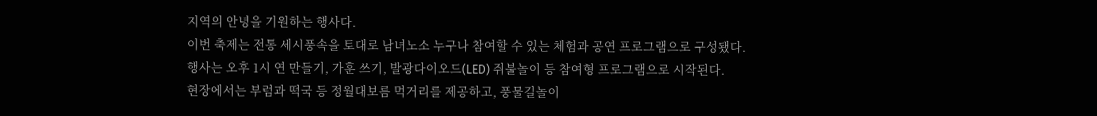지역의 안녕을 기원하는 행사다.
이번 축제는 전통 세시풍속을 토대로 남녀노소 누구나 참여할 수 있는 체험과 공연 프로그램으로 구성됐다.
행사는 오후 1시 연 만들기, 가훈 쓰기, 발광다이오드(LED) 쥐불놀이 등 참여형 프로그램으로 시작된다.
현장에서는 부럼과 떡국 등 정월대보름 먹거리를 제공하고, 풍물길놀이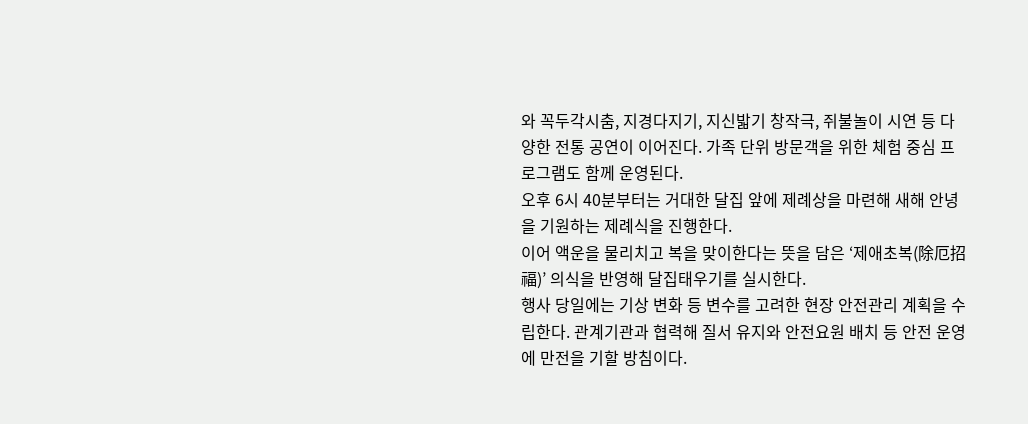와 꼭두각시춤, 지경다지기, 지신밟기 창작극, 쥐불놀이 시연 등 다양한 전통 공연이 이어진다. 가족 단위 방문객을 위한 체험 중심 프로그램도 함께 운영된다.
오후 6시 40분부터는 거대한 달집 앞에 제례상을 마련해 새해 안녕을 기원하는 제례식을 진행한다.
이어 액운을 물리치고 복을 맞이한다는 뜻을 담은 ‘제애초복(除厄招福)’ 의식을 반영해 달집태우기를 실시한다.
행사 당일에는 기상 변화 등 변수를 고려한 현장 안전관리 계획을 수립한다. 관계기관과 협력해 질서 유지와 안전요원 배치 등 안전 운영에 만전을 기할 방침이다.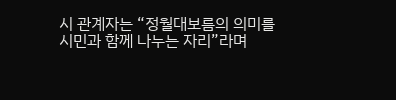시 관계자는 “정월대보름의 의미를 시민과 함께 나누는 자리”라며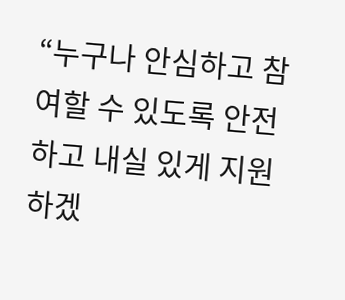“누구나 안심하고 참여할 수 있도록 안전하고 내실 있게 지원하겠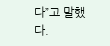다”고 말했다.